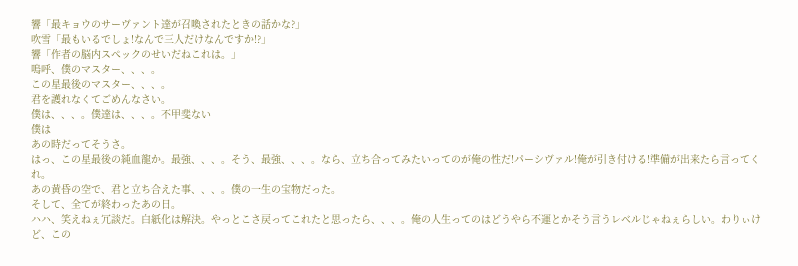響「最キョウのサーヴァント達が召喚されたときの話かな?」
吹雪「最もいるでしょ!なんで三人だけなんですか!?」
響「作者の脳内スペックのせいだねこれは。」
嗚呼、僕のマスター、、、。
この星最後のマスター、、、。
君を護れなくてごめんなさい。
僕は、、、。僕達は、、、。不甲斐ない
僕は
あの時だってそうさ。
はっ、この星最後の純血龍か。最強、、、。そう、最強、、、。なら、立ち合ってみたいってのが俺の性だ!パーシヴァル!俺が引き付ける!準備が出来たら言ってくれ。
あの黄昏の空で、君と立ち合えた事、、、。僕の一生の宝物だった。
そして、全てが終わったあの日。
ハハ、笑えねぇ冗談だ。白紙化は解決。やっとこさ戻ってこれたと思ったら、、、。俺の人生ってのはどうやら不運とかそう言うレベルじゃねぇらしい。わりぃけど、この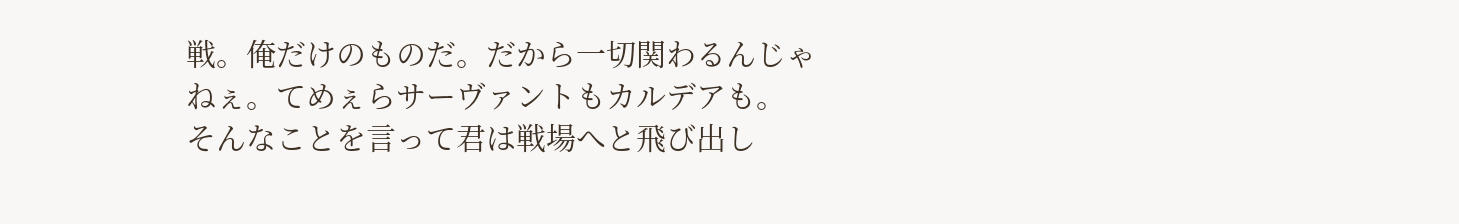戦。俺だけのものだ。だから一切関わるんじゃねぇ。てめぇらサーヴァントもカルデアも。
そんなことを言って君は戦場へと飛び出し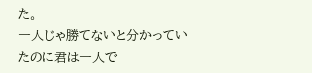た。
一人じゃ勝てないと分かっていたのに君は一人で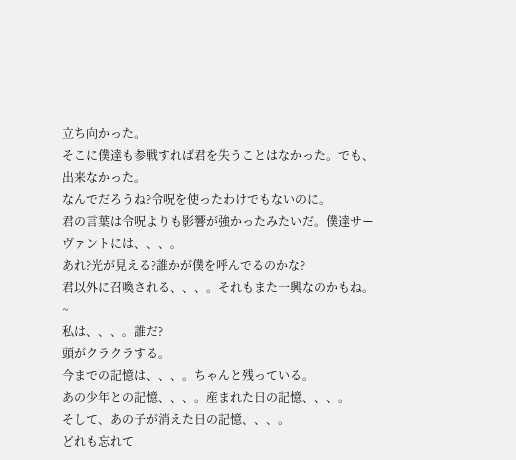立ち向かった。
そこに僕達も参戦すれば君を失うことはなかった。でも、出来なかった。
なんでだろうね?令呪を使ったわけでもないのに。
君の言葉は令呪よりも影響が強かったみたいだ。僕達サーヴァントには、、、。
あれ?光が見える?誰かが僕を呼んでるのかな?
君以外に召喚される、、、。それもまた一興なのかもね。
~
私は、、、。誰だ?
頭がクラクラする。
今までの記憶は、、、。ちゃんと残っている。
あの少年との記憶、、、。産まれた日の記憶、、、。
そして、あの子が消えた日の記憶、、、。
どれも忘れて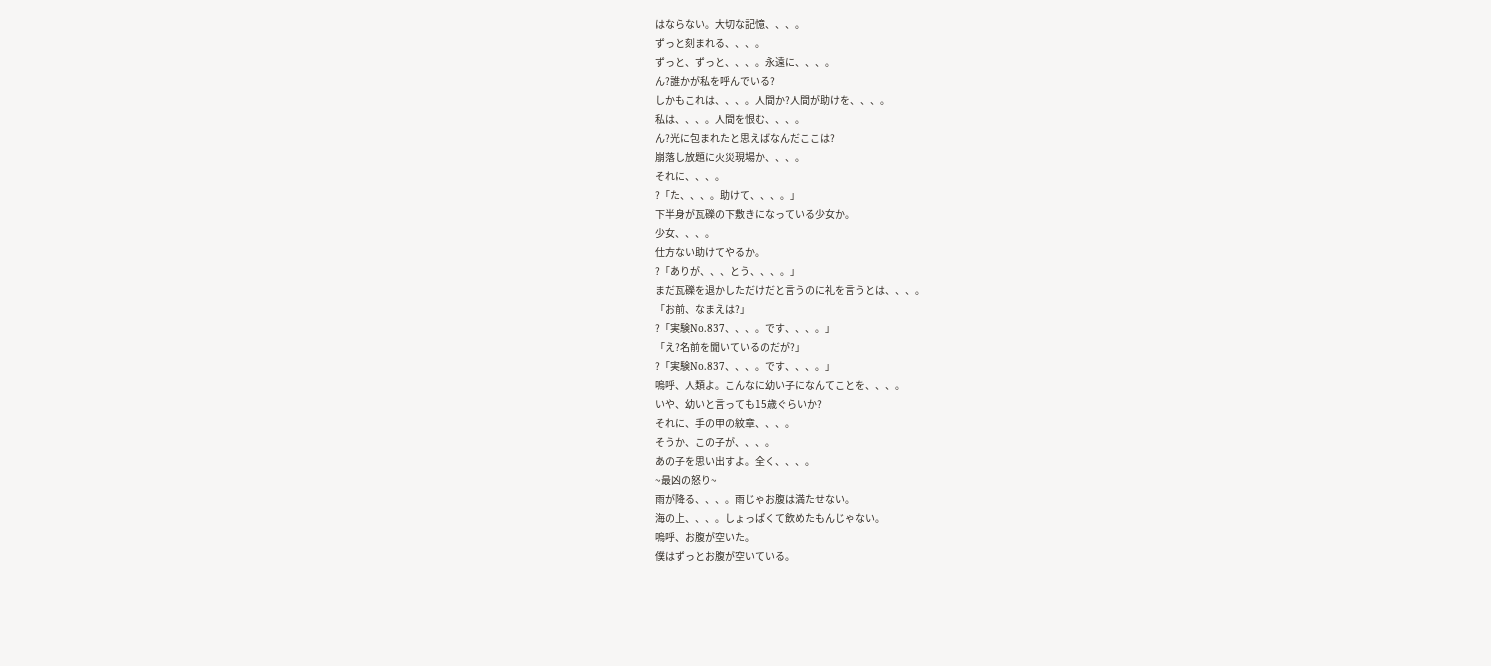はならない。大切な記憶、、、。
ずっと刻まれる、、、。
ずっと、ずっと、、、。永遠に、、、。
ん?誰かが私を呼んでいる?
しかもこれは、、、。人間か?人間が助けを、、、。
私は、、、。人間を恨む、、、。
ん?光に包まれたと思えばなんだここは?
崩落し放題に火災現場か、、、。
それに、、、。
?「た、、、。助けて、、、。」
下半身が瓦礫の下敷きになっている少女か。
少女、、、。
仕方ない助けてやるか。
?「ありが、、、とう、、、。」
まだ瓦礫を退かしただけだと言うのに礼を言うとは、、、。
「お前、なまえは?」
?「実験No.837、、、。です、、、。」
「え?名前を聞いているのだが?」
?「実験No.837、、、。です、、、。」
嗚呼、人類よ。こんなに幼い子になんてことを、、、。
いや、幼いと言っても15歳ぐらいか?
それに、手の甲の紋章、、、。
そうか、この子が、、、。
あの子を思い出すよ。全く、、、。
~最凶の怒り~
雨が降る、、、。雨じゃお腹は満たせない。
海の上、、、。しょっぱくて飲めたもんじゃない。
嗚呼、お腹が空いた。
僕はずっとお腹が空いている。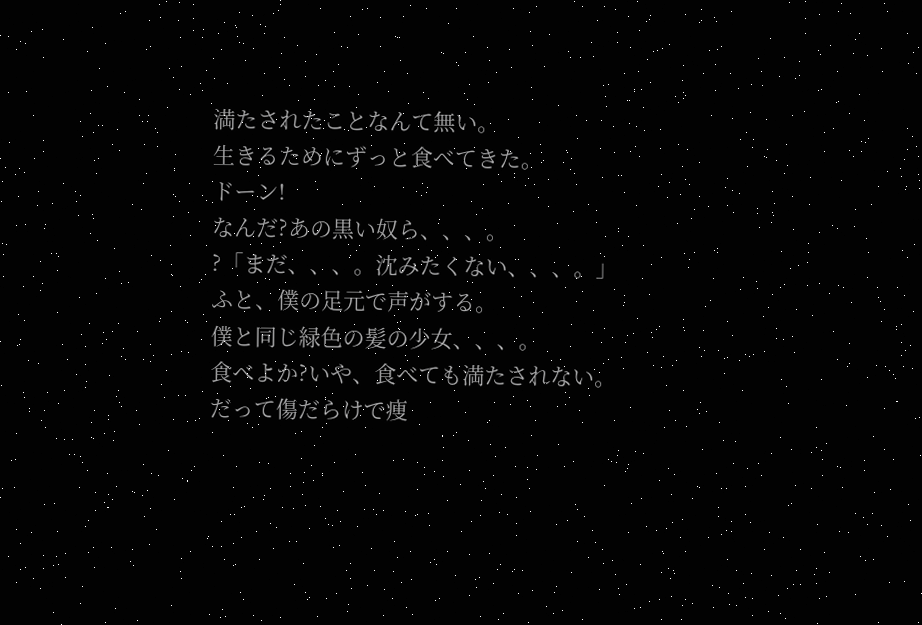満たされたことなんて無い。
生きるためにずっと食べてきた。
ドーン!
なんだ?あの黒い奴ら、、、。
?「まだ、、、。沈みたくない、、、。」
ふと、僕の足元で声がする。
僕と同じ緑色の髪の少女、、、。
食べよか?いや、食べても満たされない。
だって傷だらけで痩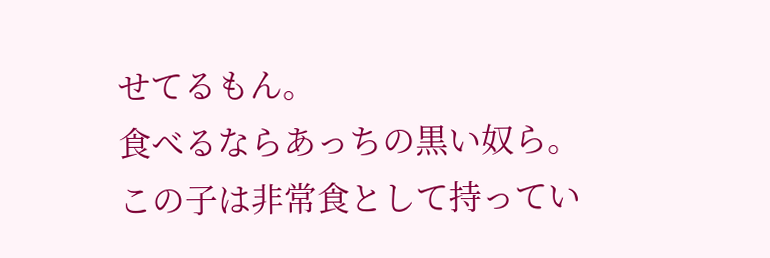せてるもん。
食べるならあっちの黒い奴ら。
この子は非常食として持ってい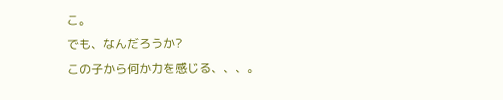こ。
でも、なんだろうか?
この子から何か力を感じる、、、。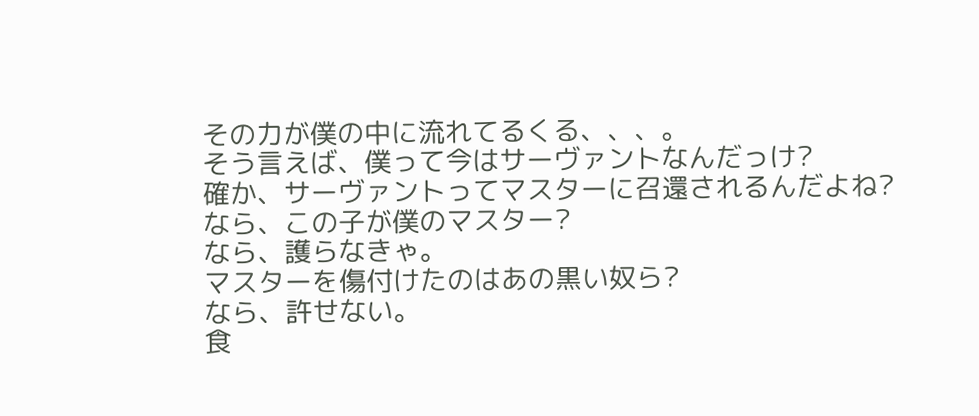その力が僕の中に流れてるくる、、、。
そう言えば、僕って今はサーヴァントなんだっけ?
確か、サーヴァントってマスターに召還されるんだよね?
なら、この子が僕のマスター?
なら、護らなきゃ。
マスターを傷付けたのはあの黒い奴ら?
なら、許せない。
食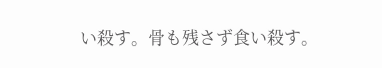い殺す。骨も残さず食い殺す。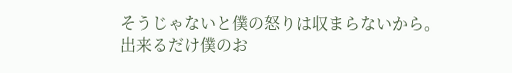そうじゃないと僕の怒りは収まらないから。
出来るだけ僕のお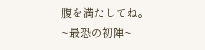腹を満たしてね。
~最恐の初陣~